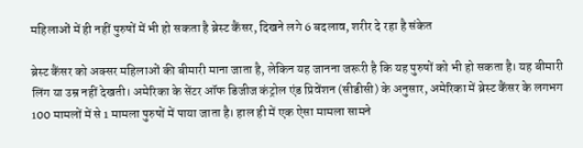महिलाओं में ही नहीं पुरुषों में भी हो सकता है ब्रेस्ट कैंसर, दिखने लगे 6 बदलाव, शरीर दे रहा है संकेत

ब्रेस्ट कैंसर को अक्सर महिलाओं की बीमारी माना जाता है, लेकिन यह जानना जरूरी है कि यह पुरुषों को भी हो सकता है। यह बीमारी लिंग या उम्र नहीं देखती। अमेरिका के सेंटर ऑफ डिजीज कंट्रोल एंड प्रिवेंशन (सीडीसी) के अनुसार, अमेरिका में ब्रेस्ट कैंसर के लगभग 100 मामलों में से 1 मामला पुरुषों में पाया जाता है। हाल ही में एक ऐसा मामला सामने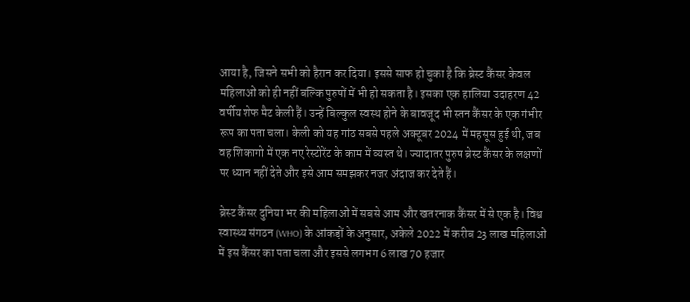आया है, जिसने सभी को हैरान कर दिया। इससे साफ हो चुका है कि ब्रेस्ट कैंसर केवल महिलाओं को ही नहीं बल्कि पुरुषों में भी हो सकता है। इसका एक हालिया उदाहरण 42 वर्षीय शेफ मैट केली हैं। उन्हें बिल्कुल स्वस्थ होने के बावजूद भी स्तन कैंसर के एक गंभीर रूप का पता चला। केली को यह गांठ सबसे पहले अक्टूबर 2024 में महसूस हुई थी, जब वह शिकागो में एक नए रेस्टोरेंट के काम में व्यस्त थे। ज्यादातर पुरुष ब्रेस्ट कैंसर के लक्षणों पर ध्यान नहीं देते और इसे आम समझकर नजर अंदाज कर देते हैं।

ब्रेस्ट कैंसर दुनिया भर की महिलाओं में सबसे आम और खतरनाक कैंसर में से एक है। विश्व स्वास्थ्य संगठन (WHO) के आंकड़ों के अनुसार, अकेले 2022 में करीब 23 लाख महिलाओं में इस कैंसर का पता चला और इससे लगभग 6 लाख 70 हजार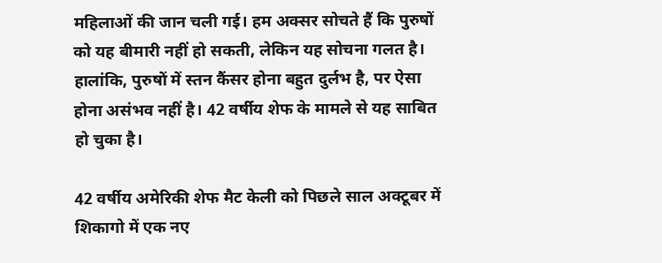महिलाओं की जान चली गई। हम अक्सर सोचते हैं कि पुरुषों को यह बीमारी नहीं हो सकती, लेकिन यह सोचना गलत है। हालांकि, पुरुषों में स्तन कैंसर होना बहुत दुर्लभ है, पर ऐसा होना असंभव नहीं है। 42 वर्षीय शेफ के मामले से यह साबित हो चुका है।

42 वर्षीय अमेरिकी शेफ मैट केली को पिछले साल अक्टूबर में शिकागो में एक नए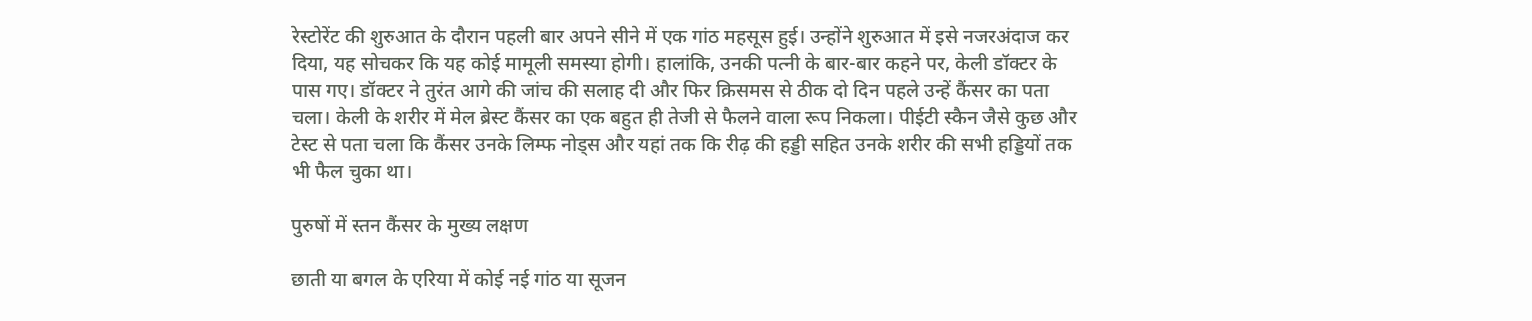रेस्टोरेंट की शुरुआत के दौरान पहली बार अपने सीने में एक गांठ महसूस हुई। उन्होंने शुरुआत में इसे नजरअंदाज कर दिया, यह सोचकर कि यह कोई मामूली समस्या होगी। हालांकि, उनकी पत्नी के बार-बार कहने पर, केली डॉक्टर के पास गए। डॉक्टर ने तुरंत आगे की जांच की सलाह दी और फिर क्रिसमस से ठीक दो दिन पहले उन्हें कैंसर का पता चला। केली के शरीर में मेल ब्रेस्ट कैंसर का एक बहुत ही तेजी से फैलने वाला रूप निकला। पीईटी स्कैन जैसे कुछ और टेस्ट से पता चला कि कैंसर उनके लिम्फ नोड्स और यहां तक कि रीढ़ की हड्डी सहित उनके शरीर की सभी हड्डियों तक भी फैल चुका था।

पुरुषों में स्तन कैंसर के मुख्य लक्षण

छाती या बगल के एरिया में कोई नई गांठ या सूजन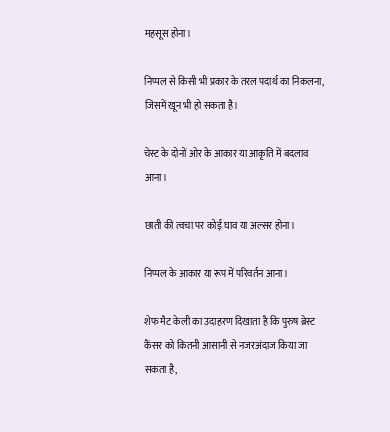महसूस होना।

निप्पल से किसी भी प्रकार के तरल पदार्थ का निकलना, जिसमें खून भी हो सकता है।

चेस्ट के दोनों ओर के आकार या आकृति में बदलाव आना।

छाती की त्वचा पर कोई घाव या अल्सर होना।

निप्पल के आकार या रूप में परिवर्तन आना।

शेफ मैट केली का उदाहरण दिखाता है कि पुरुष ब्रेस्ट कैंसर को कितनी आसानी से नजरअंदाज किया जा सकता है,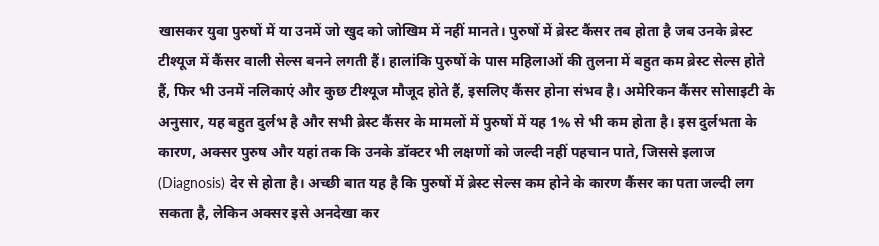खासकर युवा पुरुषों में या उनमें जो खुद को जोखिम में नहीं मानते। पुरुषों में ब्रेस्ट कैंसर तब होता है जब उनके ब्रेस्ट टीश्यूज में कैंसर वाली सेल्स बनने लगती हैं। हालांकि पुरुषों के पास महिलाओं की तुलना में बहुत कम ब्रेस्ट सेल्स होते हैं, फिर भी उनमें नलिकाएं और कुछ टीश्यूज मौजूद होते हैं, इसलिए कैंसर होना संभव है। अमेरिकन कैंसर सोसाइटी के अनुसार, यह बहुत दुर्लभ है और सभी ब्रेस्ट कैंसर के मामलों में पुरुषों में यह 1% से भी कम होता है। इस दुर्लभता के कारण, अक्सर पुरुष और यहां तक कि उनके डॉक्टर भी लक्षणों को जल्दी नहीं पहचान पाते, जिससे इलाज (Diagnosis) देर से होता है। अच्छी बात यह है कि पुरुषों में ब्रेस्ट सेल्स कम होने के कारण कैंसर का पता जल्दी लग सकता है, लेकिन अक्सर इसे अनदेखा कर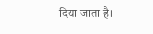दिया जाता है।